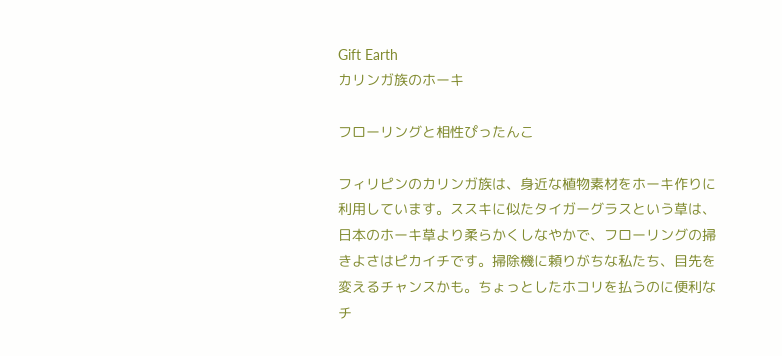Gift Earth
カリンガ族のホーキ

フローリングと相性ぴったんこ

フィリピンのカリンガ族は、身近な植物素材をホーキ作りに利用しています。ススキに似たタイガーグラスという草は、日本のホーキ草より柔らかくしなやかで、フローリングの掃きよさはピカイチです。掃除機に頼りがちな私たち、目先を変えるチャンスかも。ちょっとしたホコリを払うのに便利なチ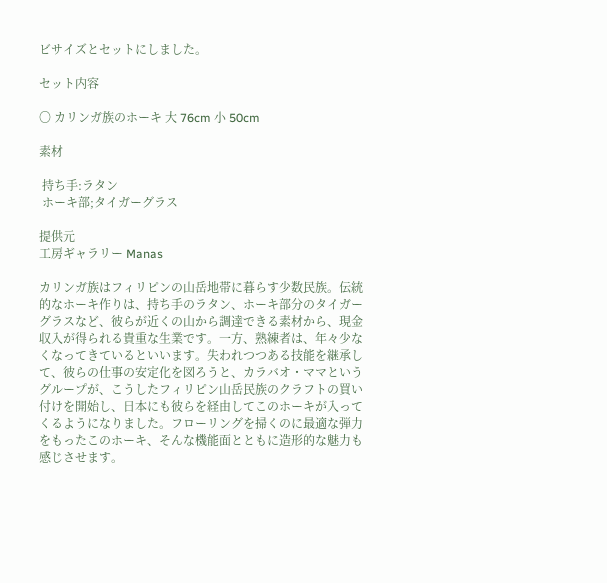ビサイズとセットにしました。

セット内容

〇 カリンガ族のホーキ 大 76cm 小 50cm

素材

 持ち手:ラタン
 ホーキ部;タイガーグラス

提供元
工房ギャラリー Manas

カリンガ族はフィリピンの山岳地帯に暮らす少数民族。伝統的なホーキ作りは、持ち手のラタン、ホーキ部分のタイガーグラスなど、彼らが近くの山から調達できる素材から、現金収入が得られる貴重な生業です。一方、熟練者は、年々少なくなってきているといいます。失われつつある技能を継承して、彼らの仕事の安定化を図ろうと、カラバオ・ママというグループが、こうしたフィリピン山岳民族のクラフトの買い付けを開始し、日本にも彼らを経由してこのホーキが入ってくるようになりました。フローリングを掃くのに最適な弾力をもったこのホーキ、そんな機能面とともに造形的な魅力も感じさせます。